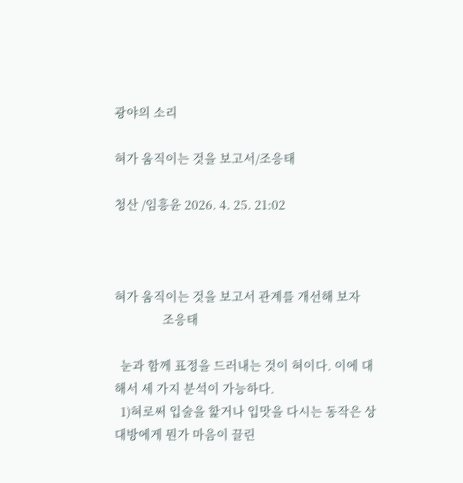광야의 소리

혀가 움직이는 것을 보고서/조응태

청산 /임흥윤 2026. 4. 25. 21:02



혀가 움직이는 것을 보고서 관계를 개선해 보자
                조응태

  눈과 함께 표정을 드러내는 것이 혀이다. 이에 대해서 세 가지 분석이 가능하다.
  1)혀로써 입술을 핥거나 입맛을 다시는 동작은 상대방에게 뭔가 마음이 끌린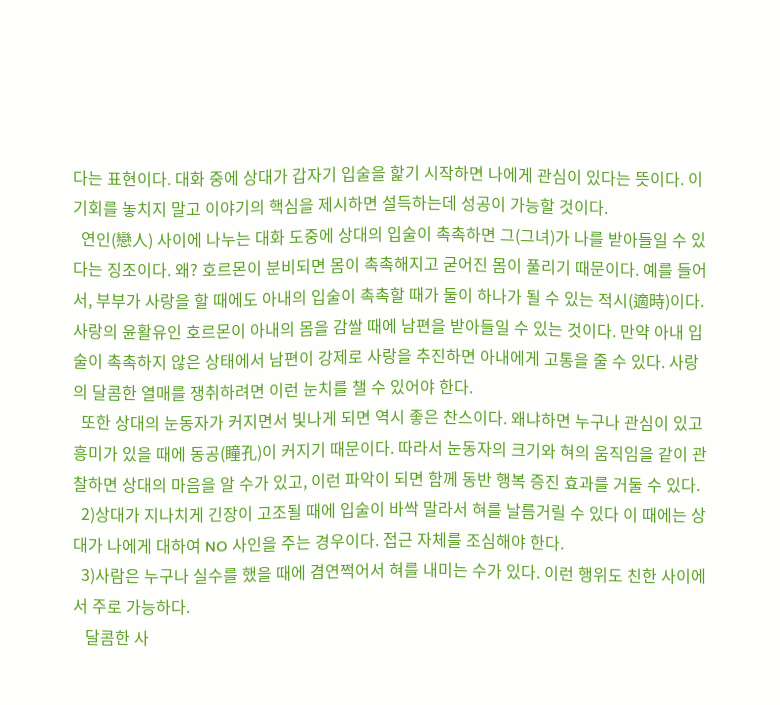다는 표현이다. 대화 중에 상대가 갑자기 입술을 핥기 시작하면 나에게 관심이 있다는 뜻이다. 이 기회를 놓치지 말고 이야기의 핵심을 제시하면 설득하는데 성공이 가능할 것이다.
  연인(戀人) 사이에 나누는 대화 도중에 상대의 입술이 촉촉하면 그(그녀)가 나를 받아들일 수 있다는 징조이다. 왜? 호르몬이 분비되면 몸이 촉촉해지고 굳어진 몸이 풀리기 때문이다. 예를 들어서, 부부가 사랑을 할 때에도 아내의 입술이 촉촉할 때가 둘이 하나가 될 수 있는 적시(適時)이다. 사랑의 윤활유인 호르몬이 아내의 몸을 감쌀 때에 남편을 받아들일 수 있는 것이다. 만약 아내 입술이 촉촉하지 않은 상태에서 남편이 강제로 사랑을 추진하면 아내에게 고통을 줄 수 있다. 사랑의 달콤한 열매를 쟁취하려면 이런 눈치를 챌 수 있어야 한다.
  또한 상대의 눈동자가 커지면서 빛나게 되면 역시 좋은 찬스이다. 왜냐하면 누구나 관심이 있고 흥미가 있을 때에 동공(瞳孔)이 커지기 때문이다. 따라서 눈동자의 크기와 혀의 움직임을 같이 관찰하면 상대의 마음을 알 수가 있고, 이런 파악이 되면 함께 동반 행복 증진 효과를 거둘 수 있다.
  2)상대가 지나치게 긴장이 고조될 때에 입술이 바싹 말라서 혀를 날름거릴 수 있다 이 때에는 상대가 나에게 대하여 NO 사인을 주는 경우이다. 접근 자체를 조심해야 한다.
  3)사람은 누구나 실수를 했을 때에 겸연쩍어서 혀를 내미는 수가 있다. 이런 행위도 친한 사이에서 주로 가능하다.
   달콤한 사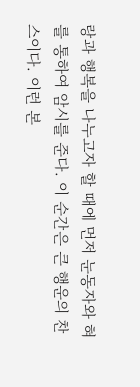랑과 행복을 나누고자 할 때에 먼저 눈동자와 혀를 통하여 암시를 준다. 이 순간은 큰 행운의 찬스이다. 이런 본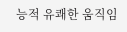능적 유쾌한 움직임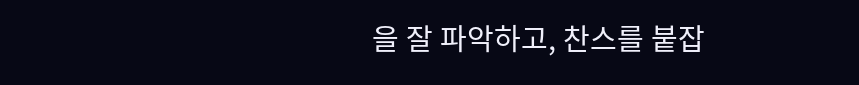을 잘 파악하고, 찬스를 붙잡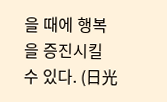을 때에 행복을 증진시킬 수 있다. (日光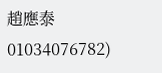趙應泰 01034076782)